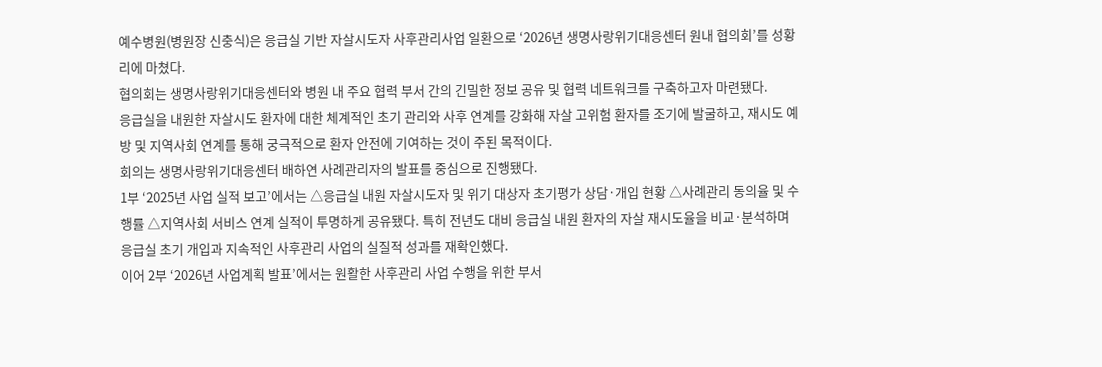예수병원(병원장 신충식)은 응급실 기반 자살시도자 사후관리사업 일환으로 ‘2026년 생명사랑위기대응센터 원내 협의회’를 성황리에 마쳤다.
협의회는 생명사랑위기대응센터와 병원 내 주요 협력 부서 간의 긴밀한 정보 공유 및 협력 네트워크를 구축하고자 마련됐다.
응급실을 내원한 자살시도 환자에 대한 체계적인 초기 관리와 사후 연계를 강화해 자살 고위험 환자를 조기에 발굴하고, 재시도 예방 및 지역사회 연계를 통해 궁극적으로 환자 안전에 기여하는 것이 주된 목적이다.
회의는 생명사랑위기대응센터 배하연 사례관리자의 발표를 중심으로 진행됐다.
1부 ‘2025년 사업 실적 보고’에서는 △응급실 내원 자살시도자 및 위기 대상자 초기평가 상담·개입 현황 △사례관리 동의율 및 수행률 △지역사회 서비스 연계 실적이 투명하게 공유됐다. 특히 전년도 대비 응급실 내원 환자의 자살 재시도율을 비교·분석하며 응급실 초기 개입과 지속적인 사후관리 사업의 실질적 성과를 재확인했다.
이어 2부 ‘2026년 사업계획 발표’에서는 원활한 사후관리 사업 수행을 위한 부서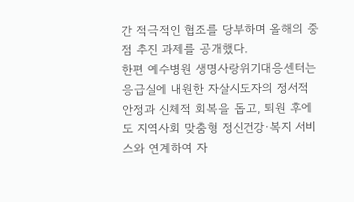간 적극적인 협조를 당부하며 올해의 중점 추진 과제를 공개했다.
한편 예수병원 생명사랑위기대응센터는 응급실에 내원한 자살시도자의 정서적 안정과 신체적 회복을 돕고, 퇴원 후에도 지역사회 맞춤형 정신건강·복지 서비스와 연계하여 자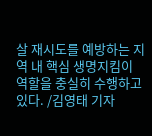살 재시도를 예방하는 지역 내 핵심 생명지킴이 역할을 충실히 수행하고 있다. /김영태 기자